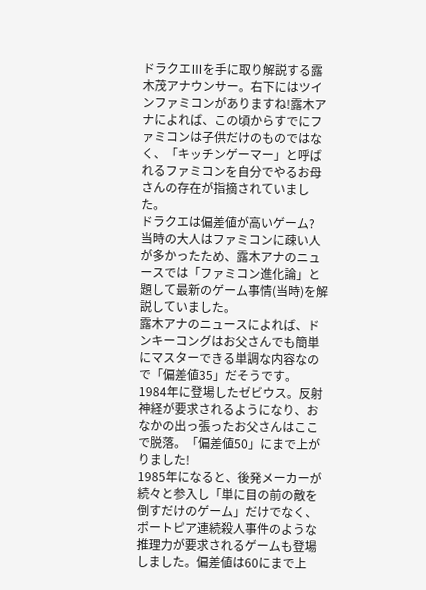ドラクエⅢを手に取り解説する露木茂アナウンサー。右下にはツインファミコンがありますね!露木アナによれば、この頃からすでにファミコンは子供だけのものではなく、「キッチンゲーマー」と呼ばれるファミコンを自分でやるお母さんの存在が指摘されていました。
ドラクエは偏差値が高いゲーム?
当時の大人はファミコンに疎い人が多かったため、露木アナのニュースでは「ファミコン進化論」と題して最新のゲーム事情(当時)を解説していました。
露木アナのニュースによれば、ドンキーコングはお父さんでも簡単にマスターできる単調な内容なので「偏差値35」だそうです。
1984年に登場したゼビウス。反射神経が要求されるようになり、おなかの出っ張ったお父さんはここで脱落。「偏差値50」にまで上がりました!
1985年になると、後発メーカーが続々と参入し「単に目の前の敵を倒すだけのゲーム」だけでなく、ポートピア連続殺人事件のような推理力が要求されるゲームも登場しました。偏差値は60にまで上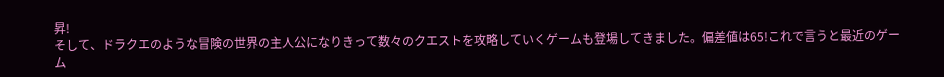昇!
そして、ドラクエのような冒険の世界の主人公になりきって数々のクエストを攻略していくゲームも登場してきました。偏差値は65!これで言うと最近のゲーム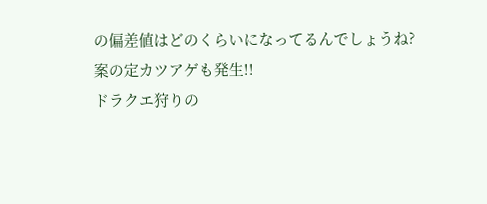の偏差値はどのくらいになってるんでしょうね?
案の定カツアゲも発生!!
ドラクエ狩りの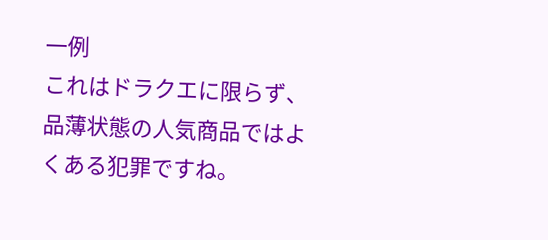一例
これはドラクエに限らず、品薄状態の人気商品ではよくある犯罪ですね。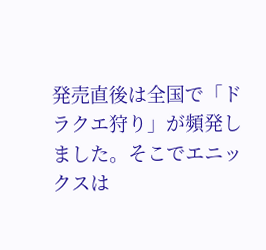発売直後は全国で「ドラクエ狩り」が頻発しました。そこでエニックスは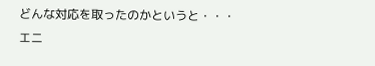どんな対応を取ったのかというと・・・
エニ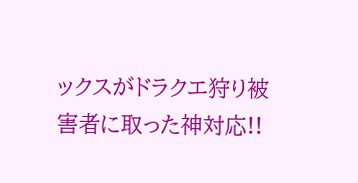ックスがドラクエ狩り被害者に取った神対応!!